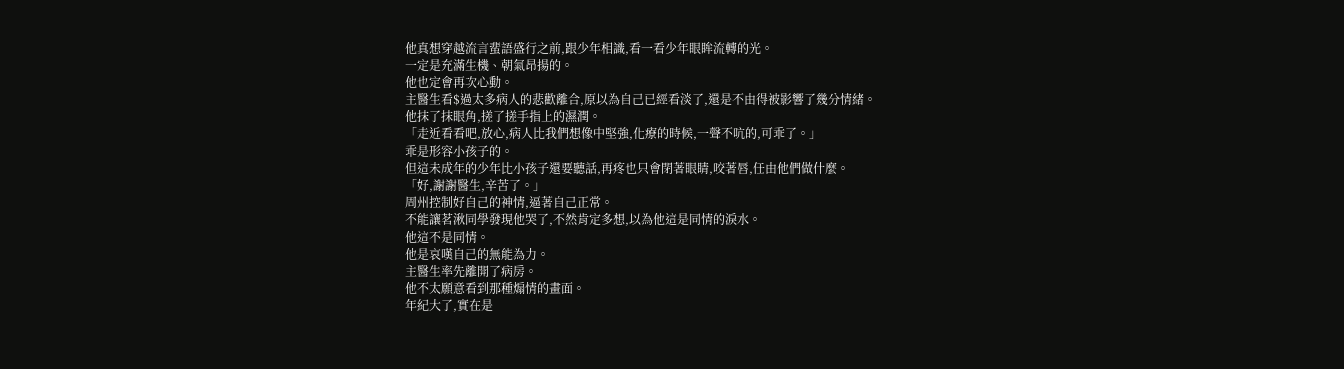他真想穿越流言蜚語盛行之前,跟少年相識,看一看少年眼眸流轉的光。
一定是充滿生機、朝氣昂揚的。
他也定會再次心動。
主醫生看$過太多病人的悲歡離合,原以為自己已經看淡了,還是不由得被影響了幾分情緒。
他抹了抹眼角,搓了搓手指上的濕潤。
「走近看看吧,放心,病人比我們想像中堅強,化療的時候,一聲不吭的,可乖了。」
乖是形容小孩子的。
但這未成年的少年比小孩子還要聽話,再疼也只會閉著眼睛,咬著唇,任由他們做什麼。
「好,謝謝醫生,辛苦了。」
周州控制好自己的神情,逼著自己正常。
不能讓茗湫同學發現他哭了,不然肯定多想,以為他這是同情的淚水。
他這不是同情。
他是哀嘆自己的無能為力。
主醫生率先離開了病房。
他不太願意看到那種煽情的畫面。
年紀大了,實在是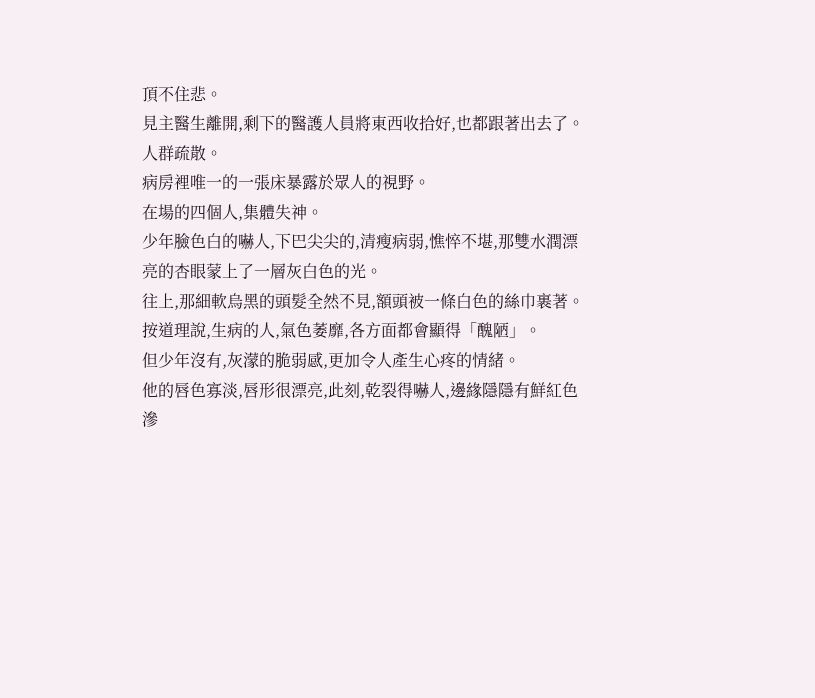頂不住悲。
見主醫生離開,剩下的醫護人員將東西收拾好,也都跟著出去了。
人群疏散。
病房裡唯一的一張床暴露於眾人的視野。
在場的四個人,集體失神。
少年臉色白的嚇人,下巴尖尖的,清瘦病弱,憔悴不堪,那雙水潤漂亮的杏眼蒙上了一層灰白色的光。
往上,那細軟烏黑的頭髮全然不見,額頭被一條白色的絲巾裹著。
按道理說,生病的人,氣色萎靡,各方面都會顯得「醜陋」。
但少年沒有,灰濛的脆弱感,更加令人產生心疼的情緒。
他的唇色寡淡,唇形很漂亮,此刻,乾裂得嚇人,邊緣隱隱有鮮紅色滲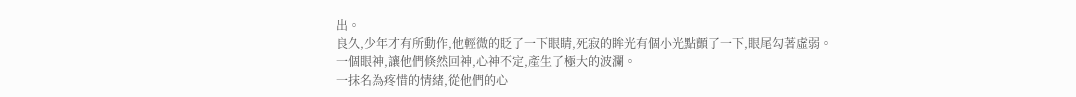出。
良久,少年才有所動作,他輕微的眨了一下眼睛,死寂的眸光有個小光點顫了一下,眼尾勾著虛弱。
一個眼神,讓他們倏然回神,心神不定,產生了極大的波瀾。
一抹名為疼惜的情緒,從他們的心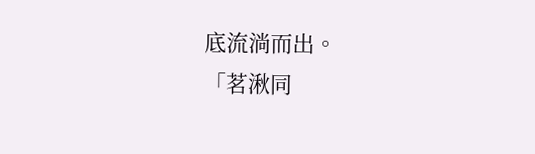底流淌而出。
「茗湫同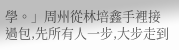學。」周州從林培鑫手裡接過包,先所有人一步,大步走到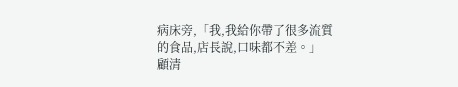病床旁,「我,我給你帶了很多流質的食品,店長說,口味都不差。」
顧清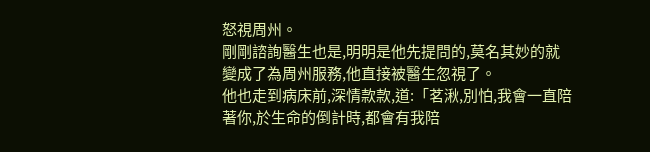怒視周州。
剛剛諮詢醫生也是,明明是他先提問的,莫名其妙的就變成了為周州服務,他直接被醫生忽視了。
他也走到病床前,深情款款,道:「茗湫,別怕,我會一直陪著你,於生命的倒計時,都會有我陪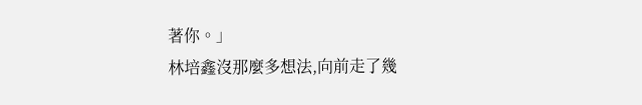著你。」
林培鑫沒那麼多想法,向前走了幾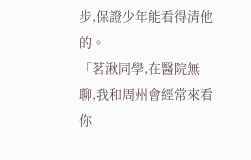步,保證少年能看得清他的。
「茗湫同學,在醫院無聊,我和周州會經常來看你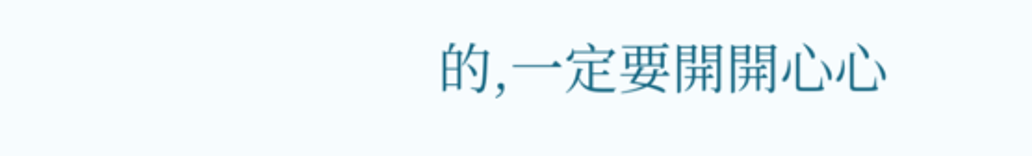的,一定要開開心心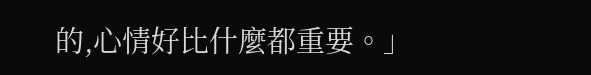的,心情好比什麼都重要。」